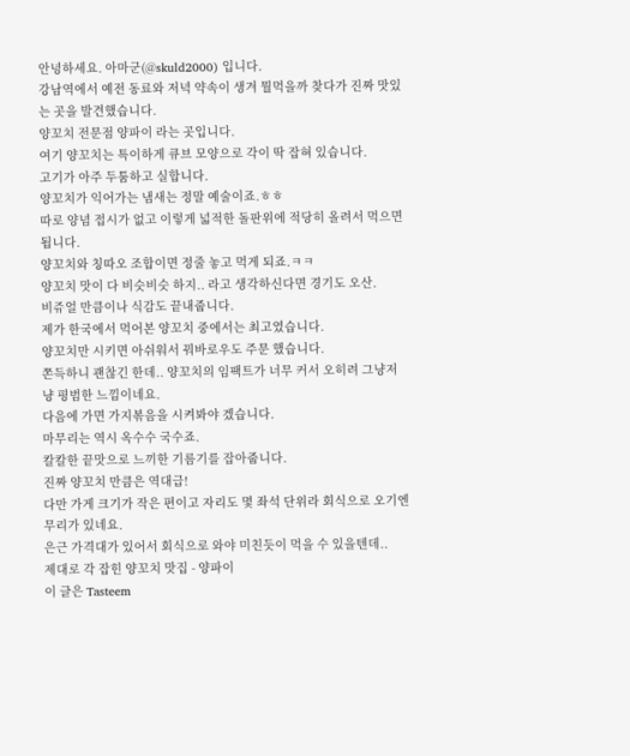안녕하세요. 아마군(@skuld2000) 입니다.
강남역에서 예전 동료와 저녁 약속이 생겨 뭘먹을까 찾다가 진짜 맛있는 곳을 발견했습니다.
양꼬치 전문점 양파이 라는 곳입니다.
여기 양꼬치는 특이하게 큐브 모양으로 각이 딱 잡혀 있습니다.
고기가 아주 두툼하고 실합니다.
양꼬치가 익어가는 냄새는 정말 예술이죠.ㅎㅎ
따로 양념 접시가 없고 이렇게 넓적한 돌판위에 적당히 올려서 먹으면 됩니다.
양꼬치와 칭따오 조합이면 정줄 놓고 먹게 되죠.ㅋㅋ
양꼬치 맛이 다 비슷비슷 하지.. 라고 생각하신다면 경기도 오산.
비쥬얼 만큼이나 식감도 끝내줍니다.
제가 한국에서 먹어본 양꼬치 중에서는 최고였습니다.
양꼬치만 시키면 아쉬워서 꿔바로우도 주문 했습니다.
쫀득하니 괜찮긴 한데.. 양꼬치의 임팩트가 너무 커서 오히려 그냥저냥 평범한 느낌이네요.
다음에 가면 가지볶음을 시켜봐야 겠습니다.
마무리는 역시 옥수수 국수죠.
칼칼한 끝맛으로 느끼한 기름기를 잡아줍니다.
진짜 양꼬치 만큼은 역대급!
다만 가게 크기가 작은 편이고 자리도 몇 좌석 단위라 회식으로 오기엔 무리가 있네요.
은근 가격대가 있어서 회식으로 와야 미친듯이 먹을 수 있을텐데..
제대로 각 잡힌 양꼬치 맛집 - 양파이
이 글은 Tasteem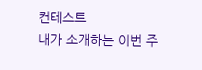컨테스트
내가 소개하는 이번 주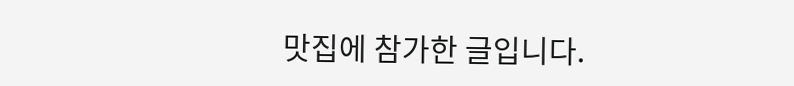맛집에 참가한 글입니다.